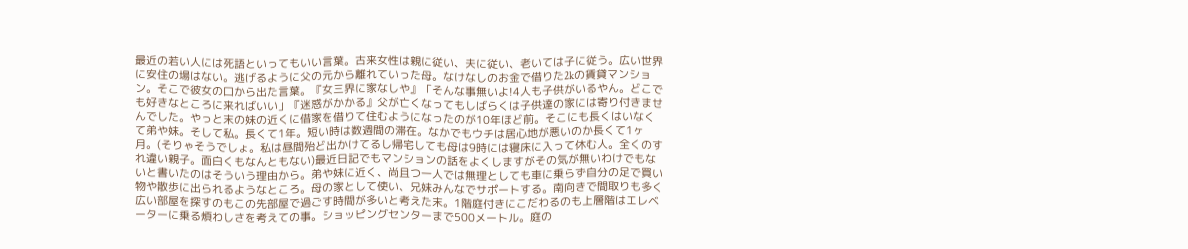最近の若い人には死語といってもいい言葉。古来女性は親に従い、夫に従い、老いては子に従う。広い世界に安住の場はない。逃げるように父の元から離れていった母。なけなしのお金で借りた2kの賃貸マンション。そこで彼女の口から出た言葉。『女三界に家なしや』「そんな事無いよ!4人も子供がいるやん。どこでも好きなところに来ればいい」『迷惑がかかる』父が亡くなってもしばらくは子供達の家には寄り付きませんでした。やっと末の妹の近くに借家を借りて住むようになったのが10年ほど前。そこにも長くはいなくて弟や妹。そして私。長くて1年。短い時は数週間の滞在。なかでもウチは居心地が悪いのか長くて1ヶ月。(そりゃそうでしょ。私は昼間殆ど出かけてるし帰宅しても母は9時には寝床に入って休む人。全くのすれ違い親子。面白くもなんともない)最近日記でもマンションの話をよくしますがその気が無いわけでもないと書いたのはそういう理由から。弟や妹に近く、尚且つ一人では無理としても車に乗らず自分の足で買い物や散歩に出られるようなところ。母の家として使い、兄妹みんなでサポートする。南向きで間取りも多く広い部屋を探すのもこの先部屋で過ごす時間が多いと考えた末。1階庭付きにこだわるのも上層階はエレベーターに乗る煩わしさを考えての事。ショッピングセンターまで500メートル。庭の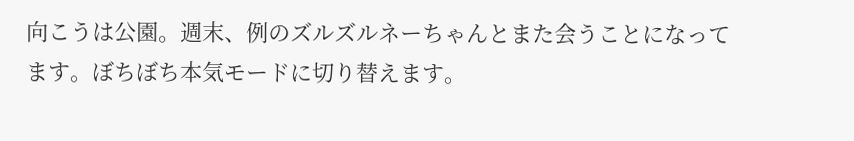向こうは公園。週末、例のズルズルネーちゃんとまた会うことになってます。ぼちぼち本気モードに切り替えます。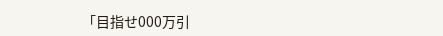「目指せ000万引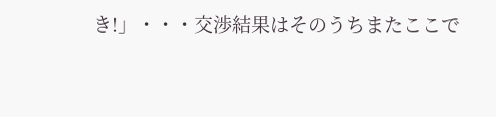き!」・・・交渉結果はそのうちまたここで